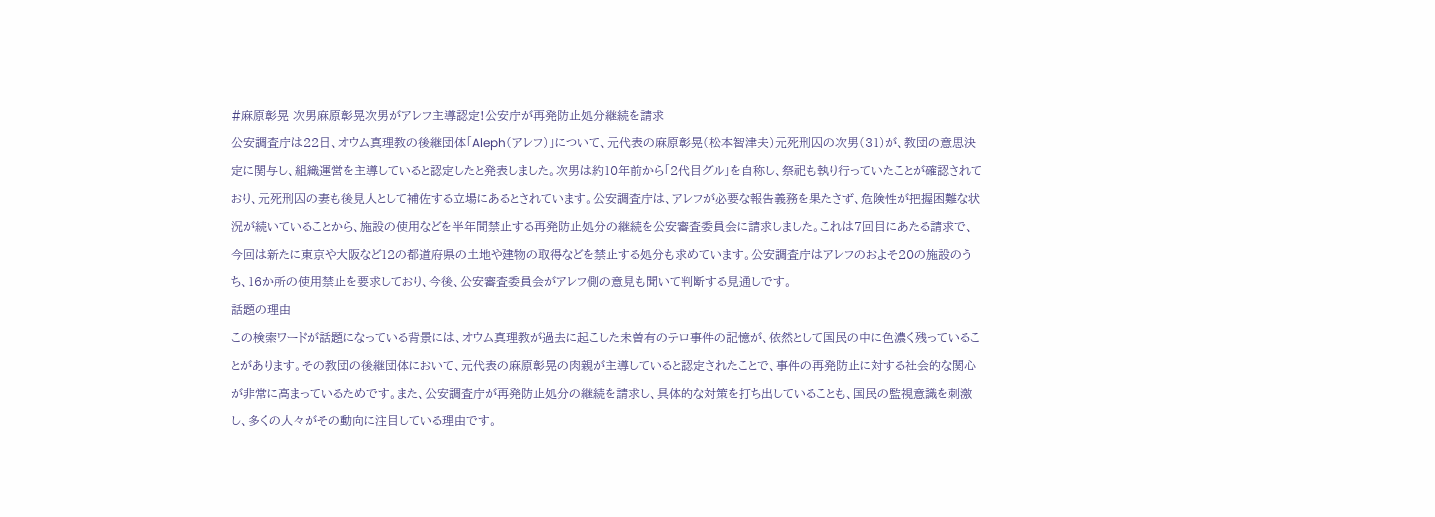#麻原彰晃 次男麻原彰晃次男がアレフ主導認定!公安庁が再発防止処分継続を請求
公安調査庁は22日、オウム真理教の後継団体「Aleph(アレフ)」について、元代表の麻原彰晃(松本智津夫)元死刑囚の次男(31)が、教団の意思決定に関与し、組織運営を主導していると認定したと発表しました。次男は約10年前から「2代目グル」を自称し、祭祀も執り行っていたことが確認されており、元死刑囚の妻も後見人として補佐する立場にあるとされています。公安調査庁は、アレフが必要な報告義務を果たさず、危険性が把握困難な状況が続いていることから、施設の使用などを半年間禁止する再発防止処分の継続を公安審査委員会に請求しました。これは7回目にあたる請求で、今回は新たに東京や大阪など12の都道府県の土地や建物の取得などを禁止する処分も求めています。公安調査庁はアレフのおよそ20の施設のうち、16か所の使用禁止を要求しており、今後、公安審査委員会がアレフ側の意見も聞いて判断する見通しです。
話題の理由
この検索ワードが話題になっている背景には、オウム真理教が過去に起こした未曽有のテロ事件の記憶が、依然として国民の中に色濃く残っていることがあります。その教団の後継団体において、元代表の麻原彰晃の肉親が主導していると認定されたことで、事件の再発防止に対する社会的な関心が非常に高まっているためです。また、公安調査庁が再発防止処分の継続を請求し、具体的な対策を打ち出していることも、国民の監視意識を刺激し、多くの人々がその動向に注目している理由です。